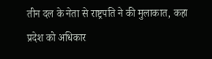तीन दल के नेता से राष्ट्रपति ने की मुलाकात, कहा प्रदेश को अधिकार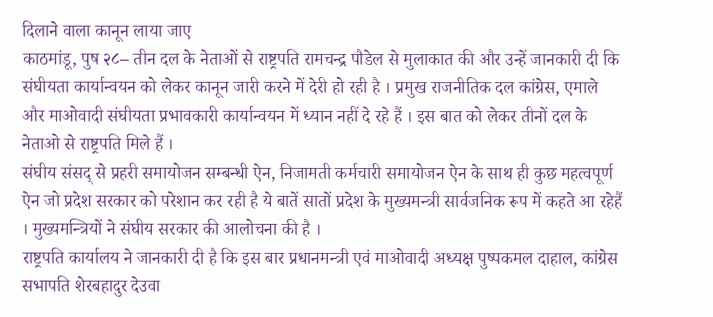दिलाने वाला कानून लाया जाए
काठमांडू, पुष २८– तीन दल के नेताओं से राष्ट्रपति रामचन्द्र पौडेल से मुलाकात की और उन्हें जानकारी दी कि संघीयता कार्यान्वयन को लेकर कानून जारी करने में देरी हो रही है । प्रमुख राजनीतिक दल कांग्रेस, एमाले और माओवादी संघीयता प्रभावकारी कार्यान्वयन में ध्यान नहीं दे रहे हैं । इस बात को लेकर तीनों दल के नेताओ से राष्ट्रपति मिले हैं ।
संघीय संसद् से प्रहरी समायोजन सम्बन्धी ऐन, निजामती कर्मचारी समायोजन ऐन के साथ ही कुछ महत्वपूर्ण ऐन जो प्रदेश सरकार को परेशान कर रही है ये बातें सातों प्रदेश के मुख्यमन्त्री सार्वजनिक रूप में कहते आ रहेहैं । मुख्यमन्त्रियों ने संघीय सरकार की आलोचना की है ।
राष्ट्रपति कार्यालय ने जानकारी दी है कि इस बार प्रधानमन्त्री एवं माओवादी अध्यक्ष पुष्पकमल दाहाल, कांग्रेस सभापति शेरबहादुर देउवा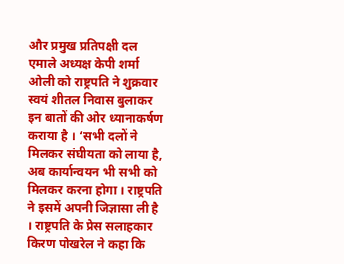और प्रमुख प्रतिपक्षी दल एमाले अध्यक्ष केपी शर्मा ओली को राष्ट्रपति ने शुक्रवार स्वयं शीतल निवास बुलाकर इन बातों की ओर ध्यानाकर्षण कराया है । ‘सभी दलों ने मिलकर संघीयता को लाया है, अब कार्यान्वयन भी सभी को मिलकर करना होगा । राष्ट्रपति ने इसमें अपनी जिज्ञासा ली है । राष्ट्रपति के प्रेस सलाहकार किरण पोखरेल ने कहा कि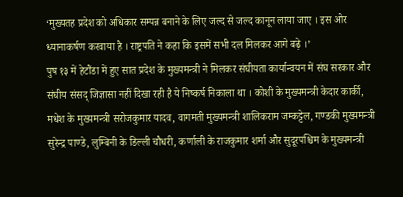‘मुख्यतह प्रदेश को अधिकार सम्पन्न बनाने के लिए जल्द से जल्द कानून लाया जाए । इस ओर ध्यानाकर्षण करवाया है । राष्ट्रपति ने कहा कि इसमें सभी दल मिलकर आगे बढ़े ।’
पुष १३ में हेटौंडा में हुए सात प्रदेश के मुख्यमन्त्री ने मिलकर संघीयता कार्यान्वयन में संघ सरकार और संघीय संसद् जिज्ञासा नहीं दिखा रही है ये निष्कर्ष निकाला था । कोशी के मुख्यमन्त्री केदार कार्की, मधेश के मुख्यमन्त्री सरोजकुमार यादव, वागमती मुख्यमन्त्री शालिकराम जम्कट्टेल, गण्डकी मुख्यमन्त्री सुरेन्द्र पाण्डे, लुम्बिनी के डिल्ली चौधरी, कर्णाली के राजकुमार शर्मा और सुदूरपश्चिम के मुख्यमन्त्री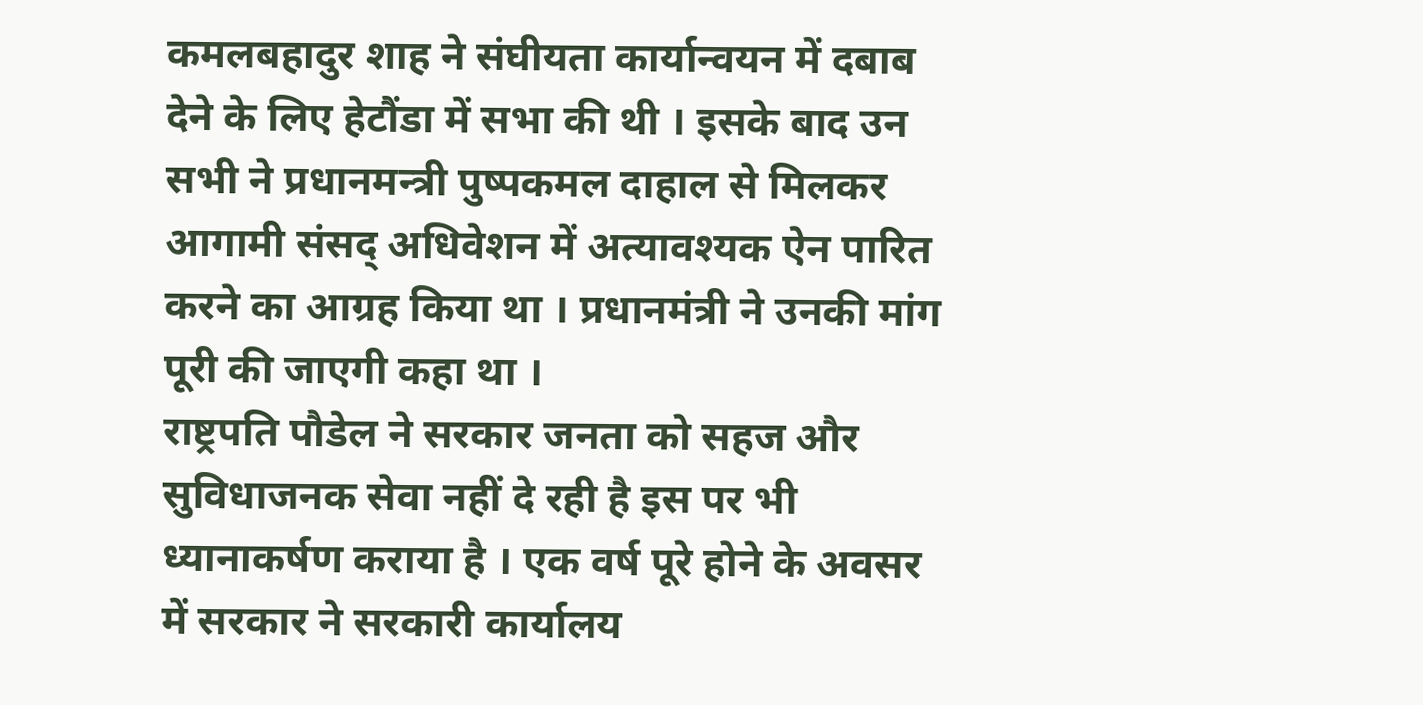कमलबहादुर शाह ने संघीयता कार्यान्वयन में दबाब देने के लिए हेटौंडा में सभा की थी । इसके बाद उन सभी ने प्रधानमन्त्री पुष्पकमल दाहाल से मिलकर आगामी संसद् अधिवेशन में अत्यावश्यक ऐन पारित करने का आग्रह किया था । प्रधानमंत्री ने उनकी मांग पूरी की जाएगी कहा था ।
राष्ट्रपति पौडेल ने सरकार जनता को सहज और सुविधाजनक सेवा नहीं दे रही है इस पर भी ध्यानाकर्षण कराया है । एक वर्ष पूरे होने के अवसर में सरकार ने सरकारी कार्यालय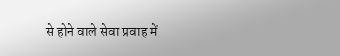से होने वाले सेवा प्रवाह में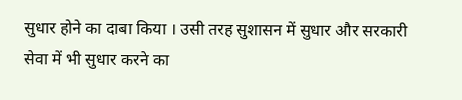सुधार होने का दाबा किया । उसी तरह सुशासन में सुधार और सरकारी सेवा में भी सुधार करने का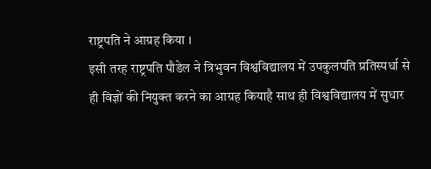राष्ट्रपति ने आग्रह किया ।
इसी तरह राष्ट्रपति पौडेल ने त्रिभुवन विश्वविद्यालय में उपकुलपति प्रतिस्पर्धा से ही विज्ञों की नियुक्त करने का आग्रह कियाहै साथ ही विश्वविद्यालय में सुधार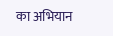का अभियान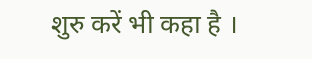शुरु करें भी कहा है ।